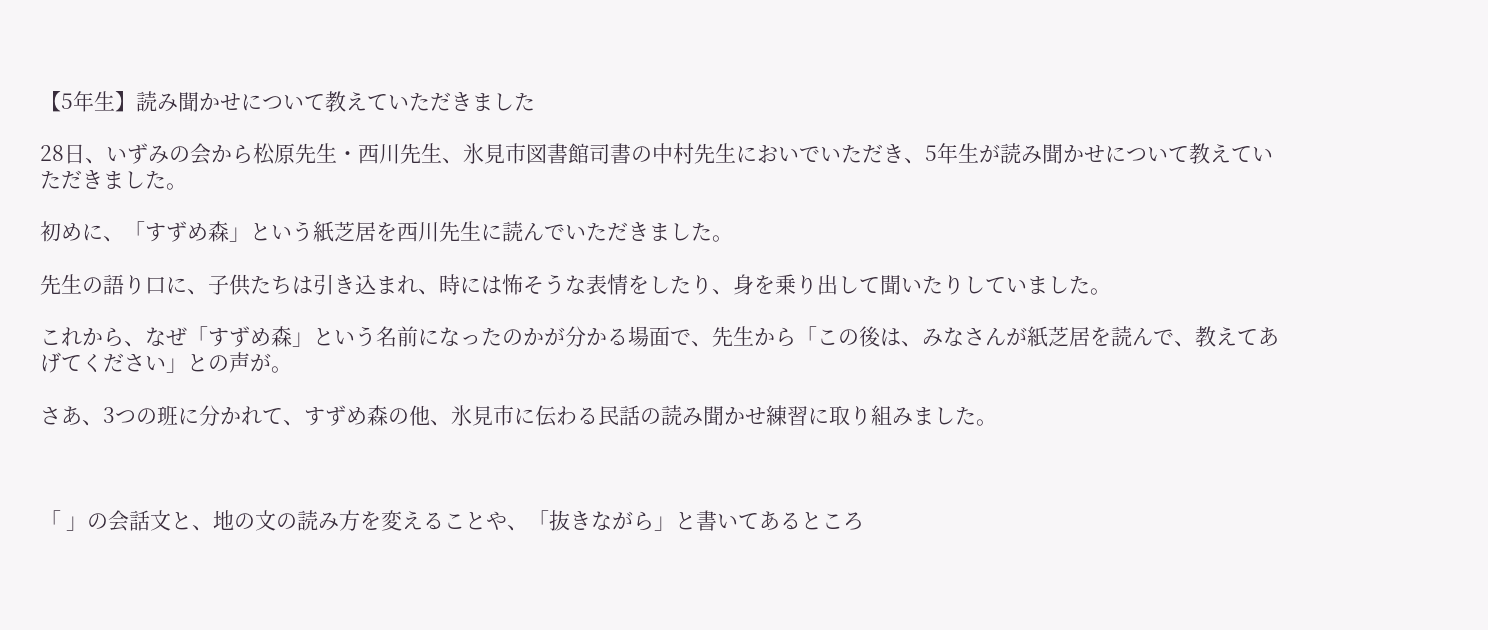【5年生】読み聞かせについて教えていただきました

28日、いずみの会から松原先生・西川先生、氷見市図書館司書の中村先生においでいただき、5年生が読み聞かせについて教えていただきました。

初めに、「すずめ森」という紙芝居を西川先生に読んでいただきました。

先生の語り口に、子供たちは引き込まれ、時には怖そうな表情をしたり、身を乗り出して聞いたりしていました。

これから、なぜ「すずめ森」という名前になったのかが分かる場面で、先生から「この後は、みなさんが紙芝居を読んで、教えてあげてください」との声が。

さあ、3つの班に分かれて、すずめ森の他、氷見市に伝わる民話の読み聞かせ練習に取り組みました。



「 」の会話文と、地の文の読み方を変えることや、「抜きながら」と書いてあるところ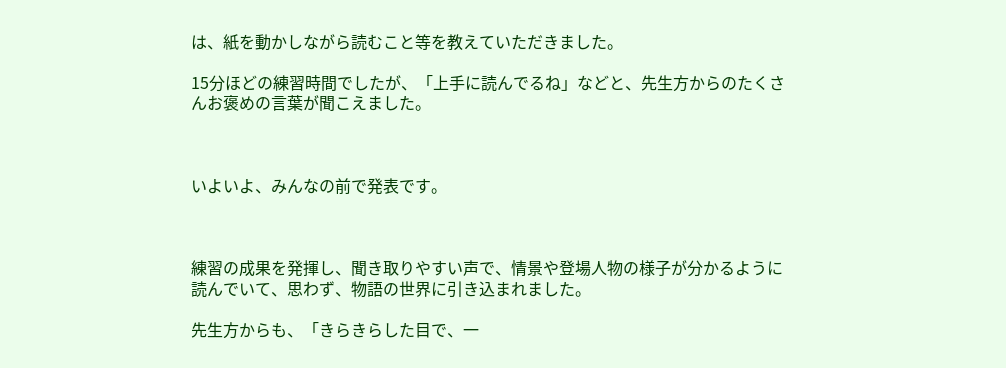は、紙を動かしながら読むこと等を教えていただきました。

15分ほどの練習時間でしたが、「上手に読んでるね」などと、先生方からのたくさんお褒めの言葉が聞こえました。



いよいよ、みんなの前で発表です。



練習の成果を発揮し、聞き取りやすい声で、情景や登場人物の様子が分かるように読んでいて、思わず、物語の世界に引き込まれました。

先生方からも、「きらきらした目で、一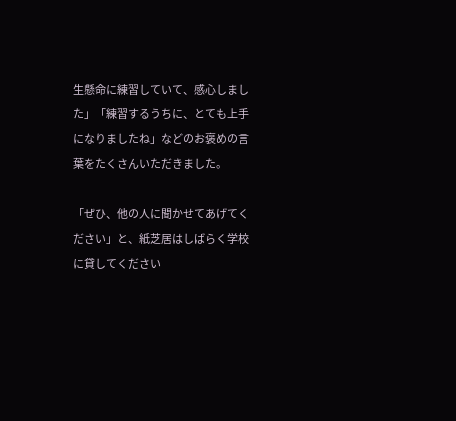生懸命に練習していて、感心しました」「練習するうちに、とても上手になりましたね」などのお褒めの言葉をたくさんいただきました。

「ぜひ、他の人に聞かせてあげてください」と、紙芝居はしばらく学校に貸してください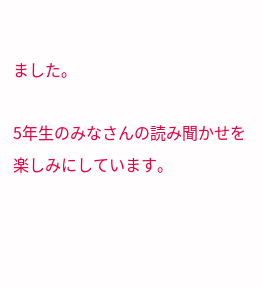ました。

5年生のみなさんの読み聞かせを楽しみにしています。